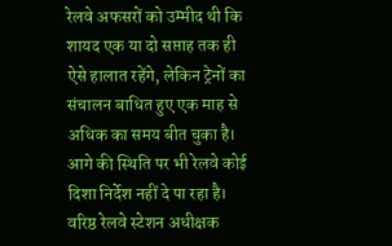रेलवे अफसरों को उम्मीद थी कि शायद एक या दो सप्ताह तक ही ऐसे हालात रहेंगे, लेकिन ट्रेनों का संचालन बाधित हुए एक माह से अधिक का समय बीत चुका है। आगे की स्थिति पर भी रेलवे कोई दिशा निर्देश नहीं दे पा रहा है।
वरिष्ठ रेलवे स्टेशन अधीक्षक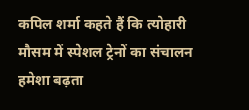कपिल शर्मा कहते हैं कि त्योहारी मौसम में स्पेशल ट्रेनों का संचालन हमेशा बढ़ता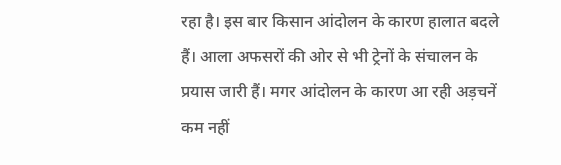रहा है। इस बार किसान आंदोलन के कारण हालात बदले हैं। आला अफसरों की ओर से भी ट्रेनों के संचालन के प्रयास जारी हैं। मगर आंदोलन के कारण आ रही अड़चनें कम नहीं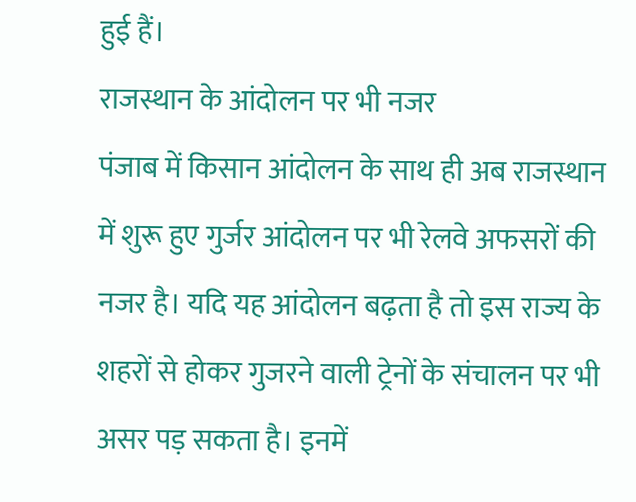हुई हैं।
राजस्थान के आंदोलन पर भी नजर
पंजाब में किसान आंदोलन के साथ ही अब राजस्थान में शुरू हुए गुर्जर आंदोलन पर भी रेलवे अफसरों की नजर है। यदि यह आंदोलन बढ़ता है तो इस राज्य के शहरों से होकर गुजरने वाली ट्रेनों के संचालन पर भी असर पड़ सकता है। इनमें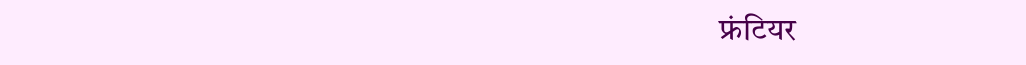फ्रंटियर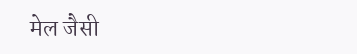मेल जैसी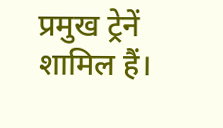प्रमुख ट्रेनें शामिल हैं।